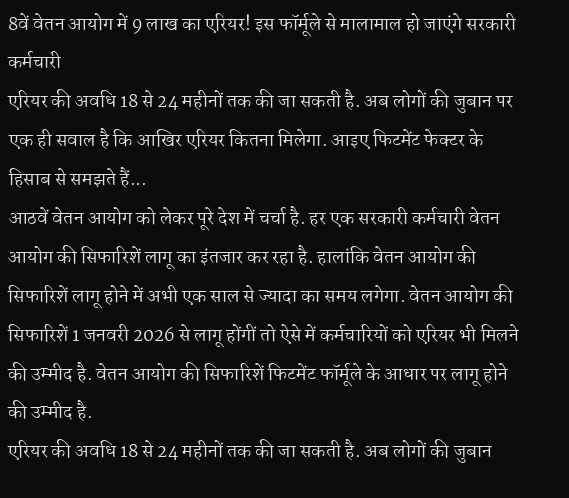8वें वेतन आयोग में 9 लाख का एरियर! इस फॉर्मूले से मालामाल हो जाएंगे सरकारी कर्मचारी
एरियर की अवधि 18 से 24 महीनों तक की जा सकती है. अब लोगों की जुबान पर एक ही सवाल है कि आखिर एरियर कितना मिलेगा. आइए फिटमेंट फेक्टर के हिसाब से समझते हैं...
आठवें वेतन आयोग को लेकर पूरे देश में चर्चा है. हर एक सरकारी कर्मचारी वेतन आयोग की सिफारिशें लागू का इंतजार कर रहा है. हालांकि वेतन आयोग की सिफारिशें लागू होने में अभी एक साल से ज्यादा का समय लगेगा. वेतन आयोग की सिफारिशें 1 जनवरी 2026 से लागू होंगीं तो ऐसे में कर्मचारियों को एरियर भी मिलने की उम्मीद है. वेतन आयोग की सिफारिशें फिटमेंट फॉर्मूले के आधार पर लागू होने की उम्मीद है.
एरियर की अवधि 18 से 24 महीनों तक की जा सकती है. अब लोगों की जुबान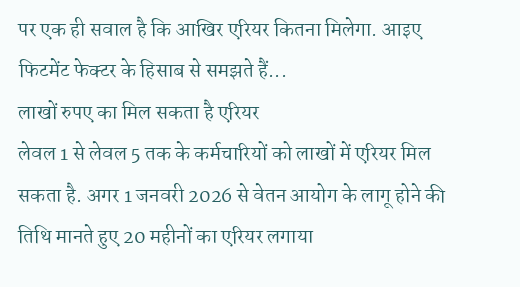पर एक ही सवाल है कि आखिर एरियर कितना मिलेगा. आइए फिटमेंट फेक्टर के हिसाब से समझते हैं...
लाखों रुपए का मिल सकता है एरियर
लेवल 1 से लेवल 5 तक के कर्मचारियों को लाखों में एरियर मिल सकता है. अगर 1 जनवरी 2026 से वेतन आयोग के लागू होने की तिथि मानते हुए 20 महीनों का एरियर लगाया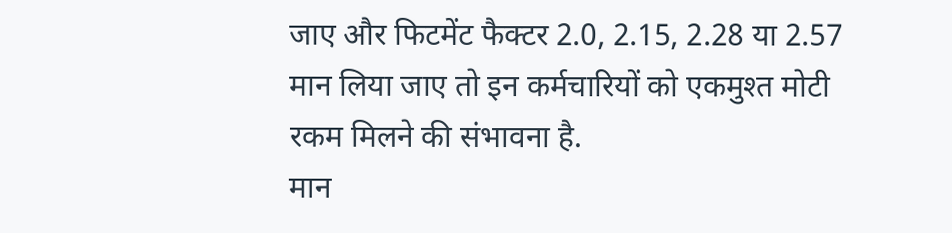जाए और फिटमेंट फैक्टर 2.0, 2.15, 2.28 या 2.57 मान लिया जाए तो इन कर्मचारियों को एकमुश्त मोटी रकम मिलने की संभावना है.
मान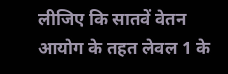लीजिए कि सातवें वेतन आयोग के तहत लेवल 1 के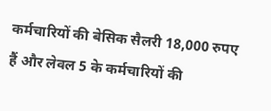कर्मचारियों की बेसिक सैलरी 18,000 रुपए हैं और लेवल 5 के कर्मचारियों की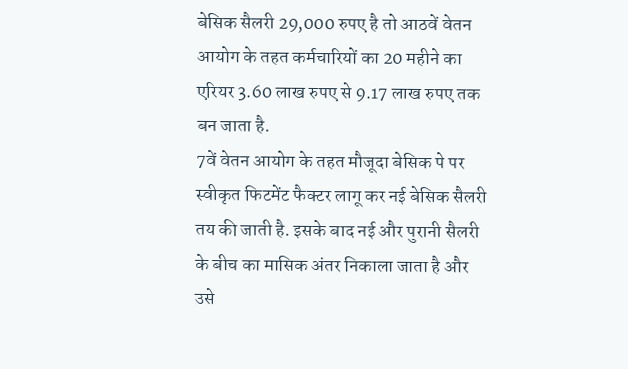बेसिक सैलरी 29,000 रुपए है तो आठवें वेतन आयोग के तहत कर्मचारियों का 20 महीने का एरियर 3.60 लाख रुपए से 9.17 लाख रुपए तक बन जाता है.
7वें वेतन आयोग के तहत मौजूदा बेसिक पे पर स्वीकृत फिटमेंट फैक्टर लागू कर नई बेसिक सैलरी तय की जाती है. इसके बाद नई और पुरानी सैलरी के बीच का मासिक अंतर निकाला जाता है और उसे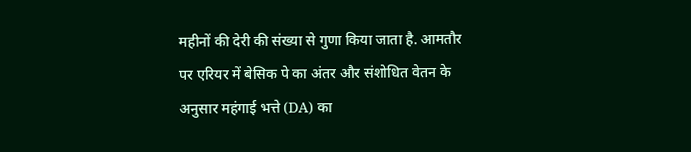महीनों की देरी की संख्या से गुणा किया जाता है. आमतौर पर एरियर में बेसिक पे का अंतर और संशोधित वेतन के अनुसार महंगाई भत्ते (DA) का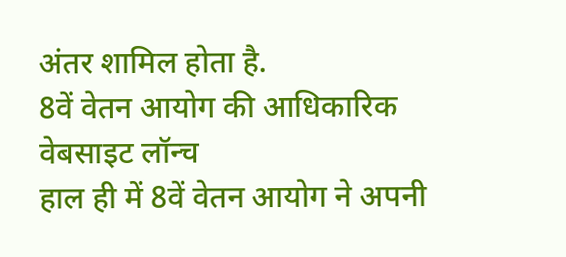अंतर शामिल होता है.
8वें वेतन आयोग की आधिकारिक वेबसाइट लॉन्च
हाल ही में 8वें वेतन आयोग ने अपनी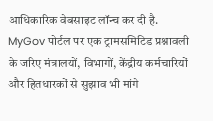आधिकारिक वेबसाइट लॉन्च कर दी है. MyGov पोर्टल पर एक ट्रामसमिटिड प्रश्नावली के जरिए मंत्रालयों, विभागों, केंद्रीय कर्मचारियों और हितधारकों से सुझाव भी मांगे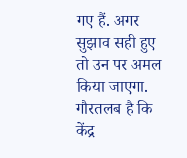गए हैं. अगर सुझाव सही हुए तो उन पर अमल किया जाएगा. गौरतलब है कि केंद्र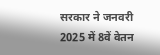सरकार ने जनवरी 2025 में 8वें वेतन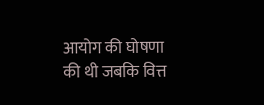आयोग की घोषणा की थी जबकि वित्त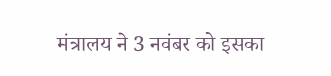मंत्रालय ने 3 नवंबर को इसका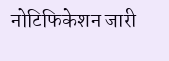नोटिफिकेशन जारी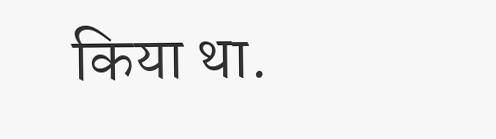किया था.